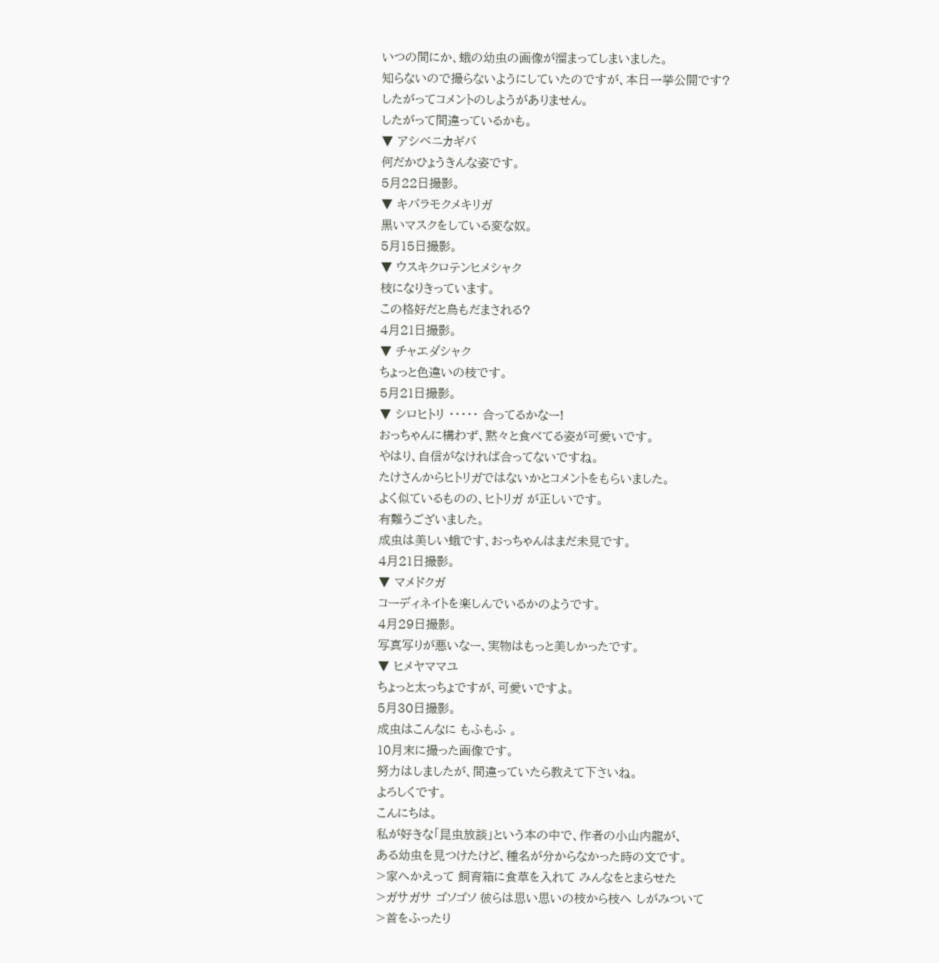いつの間にか、蛾の幼虫の画像が溜まってしまいました。
知らないので撮らないようにしていたのですが、本日一挙公開です?
したがってコメントのしようがありません。
したがって間違っているかも。
▼ アシベニカギバ
何だかひょうきんな姿です。
5月22日撮影。
▼ キバラモクメキリガ
黒いマスクをしている変な奴。
5月15日撮影。
▼ ウスキクロテンヒメシャク
枝になりきっています。
この格好だと鳥もだまされる?
4月21日撮影。
▼ チャエダシャク
ちょっと色違いの枝です。
5月21日撮影。
▼ シロヒトリ ・・・・・ 合ってるかなー!
おっちゃんに構わず、黙々と食べてる姿が可愛いです。
やはり、自信がなければ合ってないですね。
たけさんからヒトリガではないかとコメントをもらいました。
よく似ているものの、ヒトリガ が正しいです。
有難うございました。
成虫は美しい蛾です、おっちゃんはまだ未見です。
4月21日撮影。
▼ マメドクガ
コーディネイトを楽しんでいるかのようです。
4月29日撮影。
写真写りが悪いなー、実物はもっと美しかったです。
▼ ヒメヤママユ
ちょっと太っちょですが、可愛いですよ。
5月30日撮影。
成虫はこんなに もふもふ 。
10月末に撮った画像です。
努力はしましたが、間違っていたら教えて下さいね。
よろしくです。
こんにちは。
私が好きな「昆虫放談」という本の中で、作者の小山内龍が、
ある幼虫を見つけたけど、種名が分からなかった時の文です。
>家へかえって 飼育箱に食草を入れて みんなをとまらせた
>ガサガサ ゴソゴソ 彼らは思い思いの枝から枝へ しがみついて
>首をふったり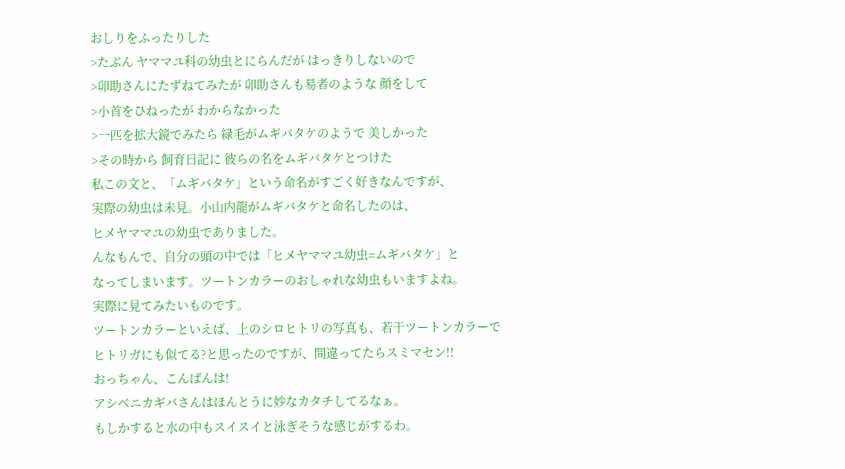おしりをふったりした
>たぶん ヤママユ科の幼虫とにらんだが はっきりしないので
>卯助さんにたずねてみたが 卯助さんも易者のような 顔をして
>小首をひねったが わからなかった
>一匹を拡大鏡でみたら 緑毛がムギバタケのようで 美しかった
>その時から 飼育日記に 彼らの名をムギバタケとつけた
私この文と、「ムギバタケ」という命名がすごく好きなんですが、
実際の幼虫は未見。小山内龍がムギバタケと命名したのは、
ヒメヤママユの幼虫でありました。
んなもんで、自分の頭の中では「ヒメヤママユ幼虫=ムギバタケ」と
なってしまいます。ツートンカラーのおしゃれな幼虫もいますよね。
実際に見てみたいものです。
ツートンカラーといえば、上のシロヒトリの写真も、若干ツートンカラーで
ヒトリガにも似てる?と思ったのですが、間違ってたらスミマセン!!
おっちゃん、こんばんは!
アシベニカギバさんはほんとうに妙なカタチしてるなぁ。
もしかすると水の中もスイスイと泳ぎそうな感じがするわ。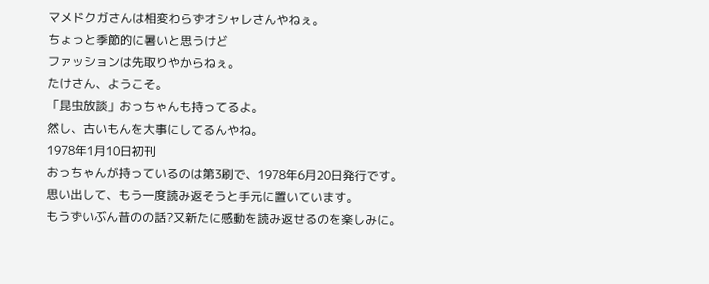マメドクガさんは相変わらずオシャレさんやねぇ。
ちょっと季節的に暑いと思うけど
ファッションは先取りやからねぇ。
たけさん、ようこそ。
「昆虫放談」おっちゃんも持ってるよ。
然し、古いもんを大事にしてるんやね。
1978年1月10日初刊
おっちゃんが持っているのは第3刷で、1978年6月20日発行です。
思い出して、もう一度読み返そうと手元に置いています。
もうずいぶん昔のの話?又新たに感動を読み返せるのを楽しみに。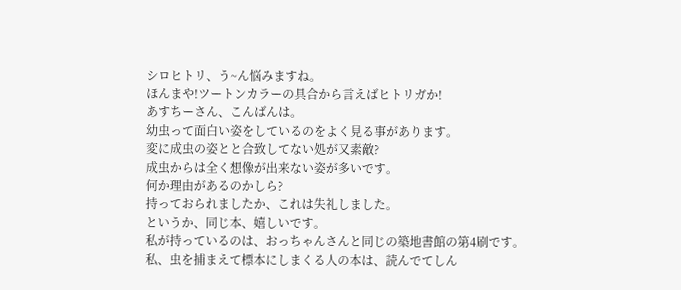シロヒトリ、う~ん悩みますね。
ほんまや!ツートンカラーの具合から言えばヒトリガか!
あすちーさん、こんばんは。
幼虫って面白い姿をしているのをよく見る事があります。
変に成虫の姿とと合致してない処が又素敵?
成虫からは全く想像が出来ない姿が多いです。
何か理由があるのかしら?
持っておられましたか、これは失礼しました。
というか、同じ本、嬉しいです。
私が持っているのは、おっちゃんさんと同じの築地書館の第4刷です。
私、虫を捕まえて標本にしまくる人の本は、読んでてしん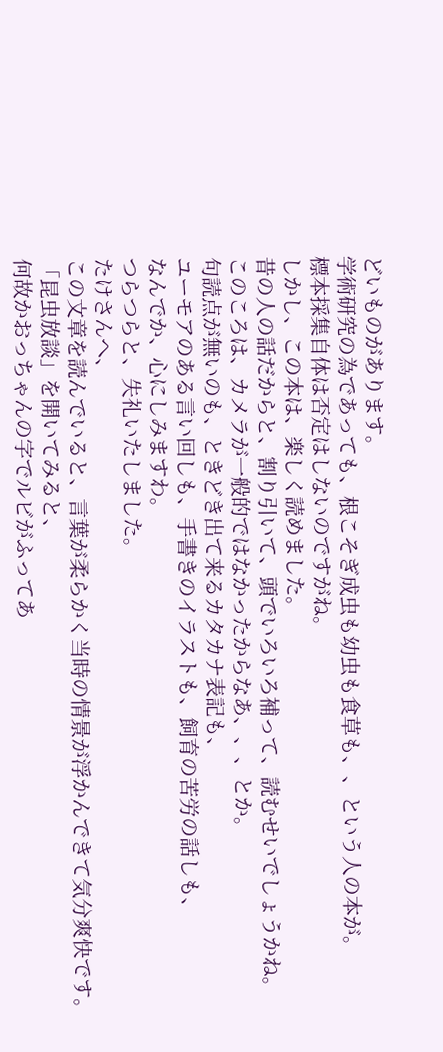どいものがあります。
学術研究の為であっても、根こそぎ成虫も幼虫も食草も、、という人の本が。
標本採集自体は否定はしないのですがね。
しかし、この本は、楽しく読めました。
昔の人の話だからと、割り引いて、頭でいろいろ補って、読むせいでしょうかね。
このころは、カメラが一般的ではなかったからなあ、、、とか。
句読点が無いのも、ときどき出て来るカタカナ表記も、
ユーモアのある言い回しも、手書きのイラストも、飼育の苦労の話しも、
なんでか、心にしみますわ。
つらつらと、失礼いたしました。
たけさんへ、
この文章を読んでいると、言葉が柔らかく当時の情景が浮かんできて気分爽快です。
「昆虫放談」を開いてみると、
何故かおっちゃんの字でルビがふってあ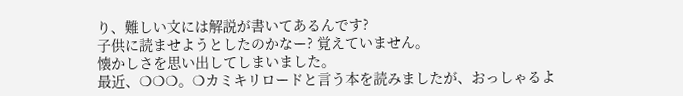り、難しい文には解説が書いてあるんです?
子供に読ませようとしたのかなー? 覚えていません。
懐かしさを思い出してしまいました。
最近、❍❍❍。❍カミキリロードと言う本を読みましたが、おっしゃるよ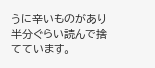うに辛いものがあり半分ぐらい読んで捨てています。